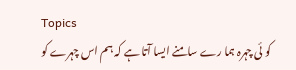Topics
کو ئی چہرہ ہما رے سامنے ایسا آتا ہے کہ ہم اس چہرے کو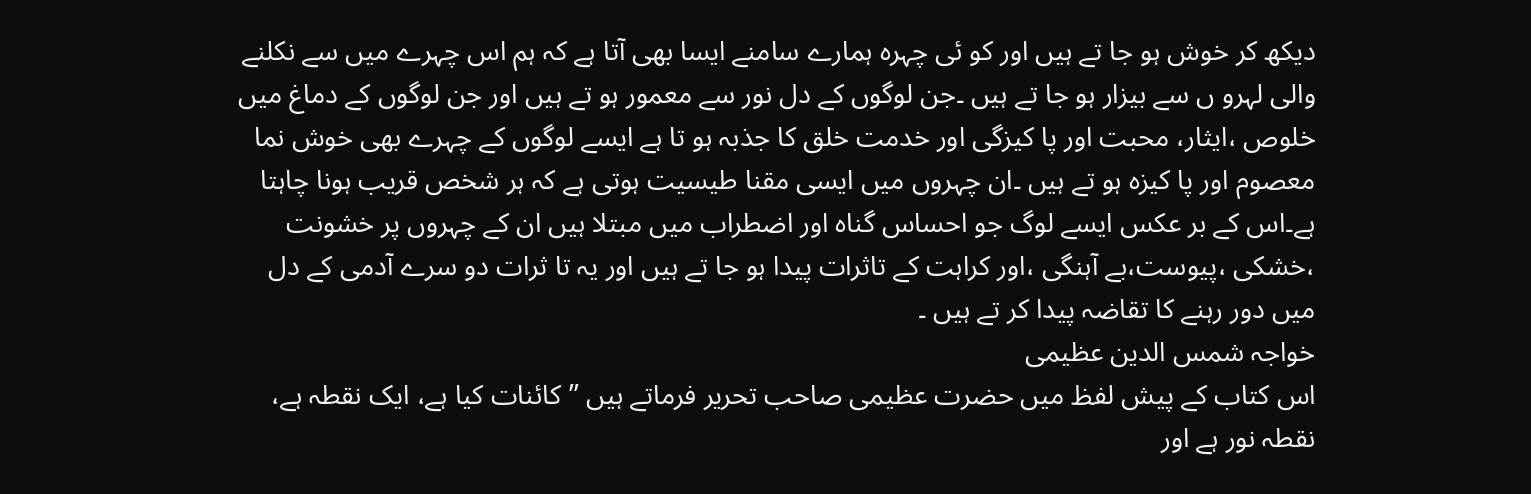دیکھ کر خوش ہو جا تے ہیں اور کو ئی چہرہ ہمارے سامنے ایسا بھی آتا ہے کہ ہم اس چہرے میں سے نکلنے والی لہرو ں سے بیزار ہو جا تے ہیں ۔جن لوگوں کے دل نور سے معمور ہو تے ہیں اور جن لوگوں کے دماغ میں خلوص ،ایثار، محبت اور پا کیزگی اور خدمت خلق کا جذبہ ہو تا ہے ایسے لوگوں کے چہرے بھی خوش نما معصوم اور پا کیزہ ہو تے ہیں ۔ان چہروں میں ایسی مقنا طیسیت ہوتی ہے کہ ہر شخص قریب ہونا چاہتا ہے۔اس کے بر عکس ایسے لوگ جو احساس گناہ اور اضطراب میں مبتلا ہیں ان کے چہروں پر خشونت ،خشکی ،پیوست،بے آہنگی ،اور کراہت کے تاثرات پیدا ہو جا تے ہیں اور یہ تا ثرات دو سرے آدمی کے دل میں دور رہنے کا تقاضہ پیدا کر تے ہیں ۔
خواجہ شمس الدین عظیمی
اس کتاب کے پیش لفظ میں حضرت عظیمی صاحب تحریر فرماتے ہیں ’’کائنات کیا ہے، ایک نقطہ ہے، نقطہ نور ہے اور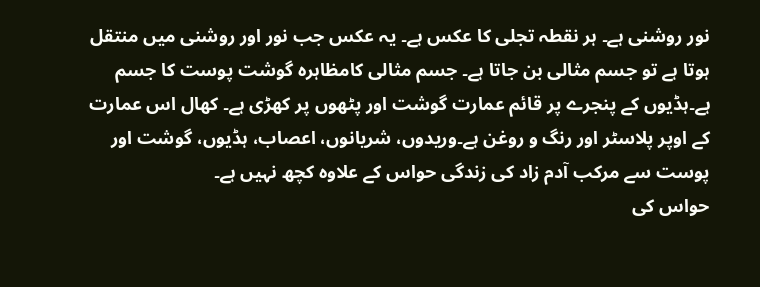نور روشنی ہے۔ ہر نقطہ تجلی کا عکس ہے۔ یہ عکس جب نور اور روشنی میں منتقل ہوتا ہے تو جسم مثالی بن جاتا ہے۔ جسم مثالی کامظاہرہ گوشت پوست کا جسم ہے۔ہڈیوں کے پنجرے پر قائم عمارت گوشت اور پٹھوں پر کھڑی ہے۔ کھال اس عمارت کے اوپر پلاسٹر اور رنگ و روغن ہے۔وریدوں، شریانوں، اعصاب، ہڈیوں، گوشت اور پوست سے مرکب آدم زاد کی زندگی حواس کے علاوہ کچھ نہیں ہے۔
حواس کی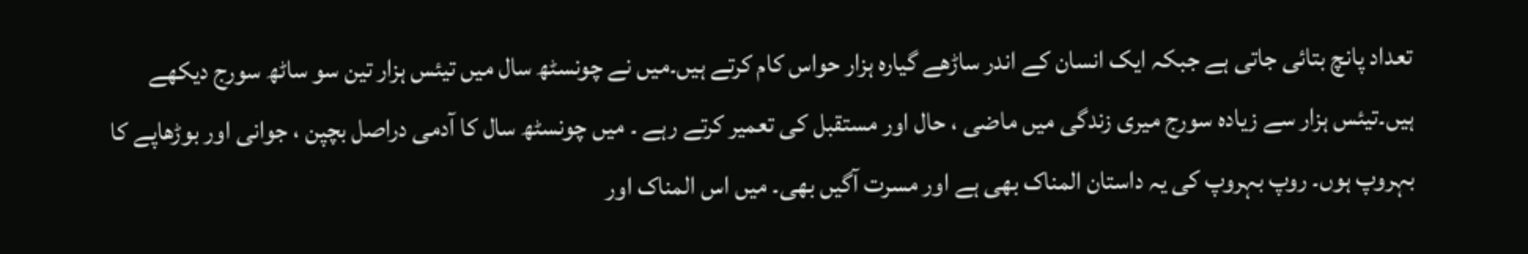تعداد پانچ بتائی جاتی ہے جبکہ ایک انسان کے اندر ساڑھے گیارہ ہزار حواس کام کرتے ہیں۔میں نے چونسٹھ سال میں تیئس ہزار تین سو ساٹھ سورج دیکھے ہیں۔تیئس ہزار سے زیادہ سورج میری زندگی میں ماضی ، حال اور مستقبل کی تعمیر کرتے رہے ۔ میں چونسٹھ سال کا آدمی دراصل بچپن ، جوانی اور بوڑھاپے کا بہروپ ہوں۔ روپ بہروپ کی یہ داستان المناک بھی ہے اور مسرت آگیں بھی۔ میں اس المناک اور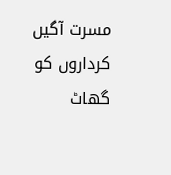مسرت آگیں کرداروں کو گھاٹ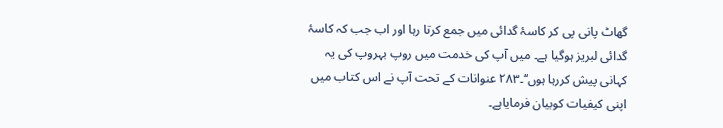گھاٹ پانی پی کر کاسۂ گدائی میں جمع کرتا رہا اور اب جب کہ کاسۂ گدائی لبریز ہوگیا ہے۔ میں آپ کی خدمت میں روپ بہروپ کی یہ کہانی پیش کررہا ہوں‘‘۔۲۸۳ عنوانات کے تحت آپ نے اس کتاب میں اپنی کیفیات کوبیان فرمایاہے۔